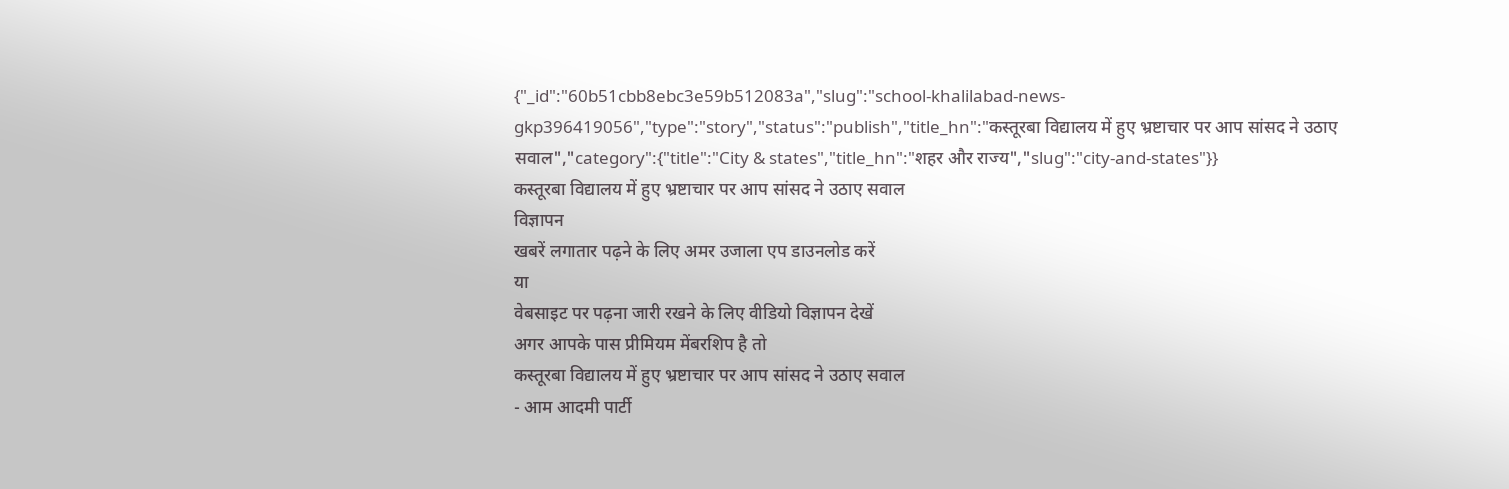{"_id":"60b51cbb8ebc3e59b512083a","slug":"school-khalilabad-news-gkp396419056","type":"story","status":"publish","title_hn":"कस्तूरबा विद्यालय में हुए भ्रष्टाचार पर आप सांसद ने उठाए सवाल","category":{"title":"City & states","title_hn":"शहर और राज्य","slug":"city-and-states"}}
कस्तूरबा विद्यालय में हुए भ्रष्टाचार पर आप सांसद ने उठाए सवाल
विज्ञापन
खबरें लगातार पढ़ने के लिए अमर उजाला एप डाउनलोड करें
या
वेबसाइट पर पढ़ना जारी रखने के लिए वीडियो विज्ञापन देखें
अगर आपके पास प्रीमियम मेंबरशिप है तो
कस्तूरबा विद्यालय में हुए भ्रष्टाचार पर आप सांसद ने उठाए सवाल
- आम आदमी पार्टी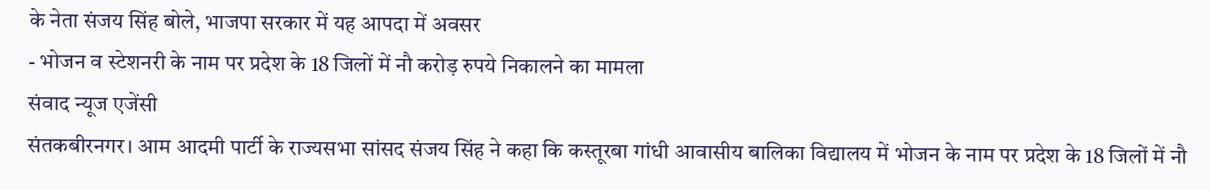के नेता संजय सिंह बोले, भाजपा सरकार में यह आपदा में अवसर
- भोजन व स्टेशनरी के नाम पर प्रदेश के 18 जिलों में नौ करोड़ रुपये निकालने का मामला
संवाद न्यूज एजेंसी
संतकबीरनगर। आम आदमी पार्टी के राज्यसभा सांसद संजय सिंह ने कहा कि कस्तूरबा गांधी आवासीय बालिका विद्यालय में भोजन के नाम पर प्रदेश के 18 जिलों में नौ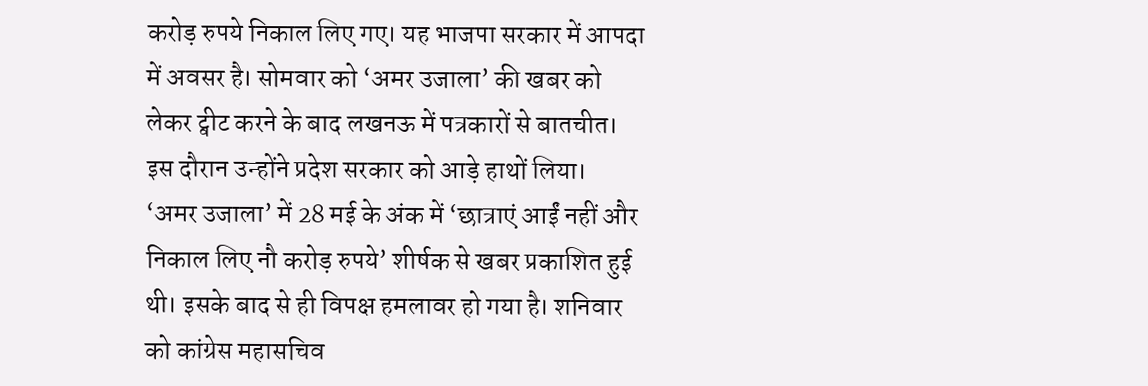करोड़ रुपये निकाल लिए गए। यह भाजपा सरकार में आपदा में अवसर है। सोमवार को ‘अमर उजाला’ की खबर को लेकर ट्वीट करने के बाद लखनऊ में पत्रकारों से बातचीत। इस दौरान उन्होंने प्रदेश सरकार को आड़े हाथों लिया।
‘अमर उजाला’ में 28 मई के अंक में ‘छात्राएं आईं नहीं और निकाल लिए नौ करोड़ रुपये’ शीर्षक से खबर प्रकाशित हुई थी। इसके बाद से ही विपक्ष हमलावर हो गया है। शनिवार को कांग्रेस महासचिव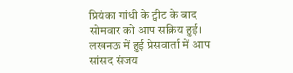प्रियंका गांधी के ट्वीट के बाद सोमवार को आप सक्रिय हुई। लखनऊ में हुई प्रेसवार्ता में आप सांसद संजय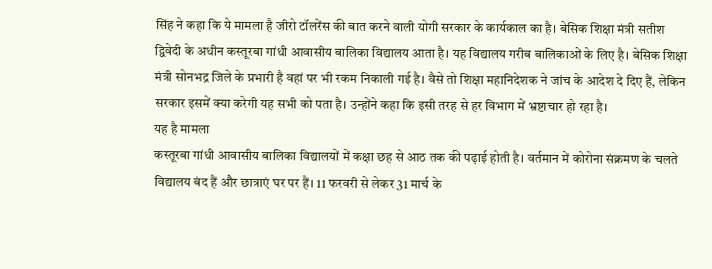सिंह ने कहा कि ये मामला है जीरो टॉलरेंस की बात करने वाली योगी सरकार के कार्यकाल का है। बेसिक शिक्षा मंत्री सतीश द्विवेदी के अधीन कस्तूरबा गांधी आवासीय बालिका विद्यालय आता है। यह विद्यालय गरीब बालिकाओं के लिए है। बेसिक शिक्षा मंत्री सोनभद्र जिले के प्रभारी है वहां पर भी रकम निकाली गई है। वैसे तो शिक्षा महानिदेशक ने जांच के आदेश दे दिए हैं, लेकिन सरकार इसमें क्या करेगी यह सभी को पता है। उन्होंने कहा कि इसी तरह से हर विभाग में भ्रष्टाचार हो रहा है।
यह है मामला
कस्तूरबा गांधी आवासीय बालिका विद्यालयों में कक्षा छह से आठ तक की पढ़ाई होती है। वर्तमान में कोरोना संक्रमण के चलते विद्यालय बंद हैं और छात्राएं घर पर हैं। 11 फरवरी से लेकर 31 मार्च के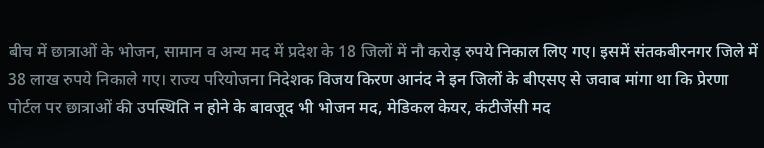बीच में छात्राओं के भोजन, सामान व अन्य मद में प्रदेश के 18 जिलों में नौ करोड़ रुपये निकाल लिए गए। इसमें संतकबीरनगर जिले में 38 लाख रुपये निकाले गए। राज्य परियोजना निदेशक विजय किरण आनंद ने इन जिलों के बीएसए से जवाब मांगा था कि प्रेरणा पोर्टल पर छात्राओं की उपस्थिति न होने के बावजूद भी भोजन मद, मेडिकल केयर, कंटीजेंसी मद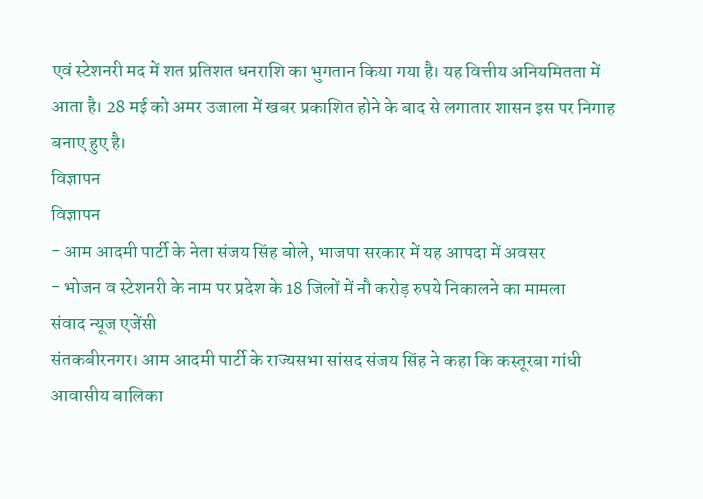एवं स्टेशनरी मद में शत प्रतिशत धनराशि का भुगतान किया गया है। यह वित्तीय अनियमितता में आता है। 28 मई को अमर उजाला में खबर प्रकाशित होने के बाद से लगातार शासन इस पर निगाह बनाए हुए है।
विज्ञापन
विज्ञापन
- आम आदमी पार्टी के नेता संजय सिंह बोले, भाजपा सरकार में यह आपदा में अवसर
- भोजन व स्टेशनरी के नाम पर प्रदेश के 18 जिलों में नौ करोड़ रुपये निकालने का मामला
संवाद न्यूज एजेंसी
संतकबीरनगर। आम आदमी पार्टी के राज्यसभा सांसद संजय सिंह ने कहा कि कस्तूरबा गांधी आवासीय बालिका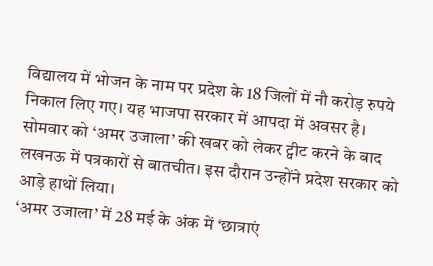विद्यालय में भोजन के नाम पर प्रदेश के 18 जिलों में नौ करोड़ रुपये निकाल लिए गए। यह भाजपा सरकार में आपदा में अवसर है। सोमवार को ‘अमर उजाला’ की खबर को लेकर ट्वीट करने के बाद लखनऊ में पत्रकारों से बातचीत। इस दौरान उन्होंने प्रदेश सरकार को आड़े हाथों लिया।
‘अमर उजाला’ में 28 मई के अंक में ‘छात्राएं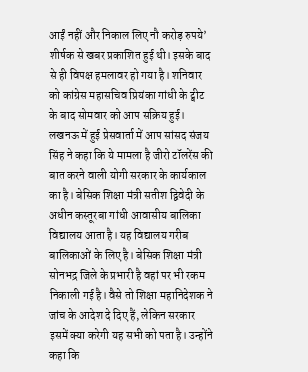आईं नहीं और निकाल लिए नौ करोड़ रुपये’ शीर्षक से खबर प्रकाशित हुई थी। इसके बाद से ही विपक्ष हमलावर हो गया है। शनिवार को कांग्रेस महासचिव प्रियंका गांधी के ट्वीट के बाद सोमवार को आप सक्रिय हुई। लखनऊ में हुई प्रेसवार्ता में आप सांसद संजय सिंह ने कहा कि ये मामला है जीरो टॉलरेंस की बात करने वाली योगी सरकार के कार्यकाल का है। बेसिक शिक्षा मंत्री सतीश द्विवेदी के अधीन कस्तूरबा गांधी आवासीय बालिका विद्यालय आता है। यह विद्यालय गरीब बालिकाओं के लिए है। बेसिक शिक्षा मंत्री सोनभद्र जिले के प्रभारी है वहां पर भी रकम निकाली गई है। वैसे तो शिक्षा महानिदेशक ने जांच के आदेश दे दिए हैं, लेकिन सरकार इसमें क्या करेगी यह सभी को पता है। उन्होंने कहा कि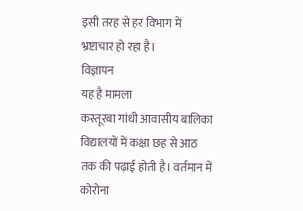इसी तरह से हर विभाग में भ्रष्टाचार हो रहा है।
विज्ञापन
यह है मामला
कस्तूरबा गांधी आवासीय बालिका विद्यालयों में कक्षा छह से आठ तक की पढ़ाई होती है। वर्तमान में कोरोना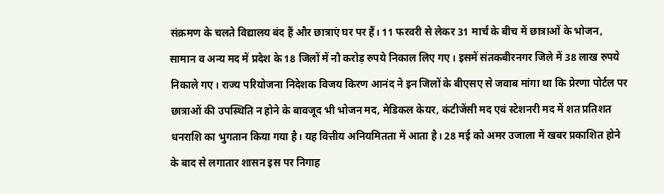संक्रमण के चलते विद्यालय बंद हैं और छात्राएं घर पर हैं। 11 फरवरी से लेकर 31 मार्च के बीच में छात्राओं के भोजन, सामान व अन्य मद में प्रदेश के 18 जिलों में नौ करोड़ रुपये निकाल लिए गए। इसमें संतकबीरनगर जिले में 38 लाख रुपये निकाले गए। राज्य परियोजना निदेशक विजय किरण आनंद ने इन जिलों के बीएसए से जवाब मांगा था कि प्रेरणा पोर्टल पर छात्राओं की उपस्थिति न होने के बावजूद भी भोजन मद, मेडिकल केयर, कंटीजेंसी मद एवं स्टेशनरी मद में शत प्रतिशत धनराशि का भुगतान किया गया है। यह वित्तीय अनियमितता में आता है। 28 मई को अमर उजाला में खबर प्रकाशित होने के बाद से लगातार शासन इस पर निगाह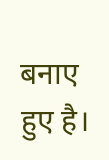बनाए हुए है।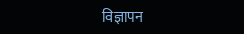विज्ञापन